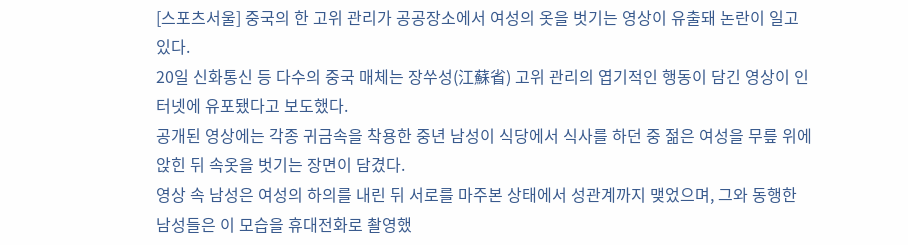[스포츠서울] 중국의 한 고위 관리가 공공장소에서 여성의 옷을 벗기는 영상이 유출돼 논란이 일고 있다.
20일 신화통신 등 다수의 중국 매체는 장쑤성(江蘇省) 고위 관리의 엽기적인 행동이 담긴 영상이 인터넷에 유포됐다고 보도했다.
공개된 영상에는 각종 귀금속을 착용한 중년 남성이 식당에서 식사를 하던 중 젊은 여성을 무릎 위에 앉힌 뒤 속옷을 벗기는 장면이 담겼다.
영상 속 남성은 여성의 하의를 내린 뒤 서로를 마주본 상태에서 성관계까지 맺었으며, 그와 동행한 남성들은 이 모습을 휴대전화로 촬영했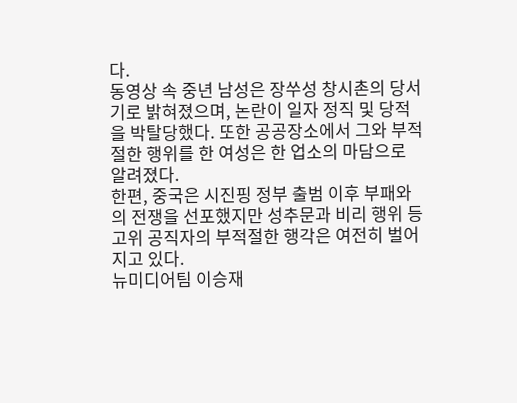다.
동영상 속 중년 남성은 장쑤성 창시촌의 당서기로 밝혀졌으며, 논란이 일자 정직 및 당적을 박탈당했다. 또한 공공장소에서 그와 부적절한 행위를 한 여성은 한 업소의 마담으로 알려졌다.
한편, 중국은 시진핑 정부 출범 이후 부패와의 전쟁을 선포했지만 성추문과 비리 행위 등 고위 공직자의 부적절한 행각은 여전히 벌어지고 있다.
뉴미디어팀 이승재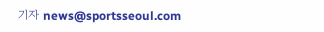기자 news@sportsseoul.com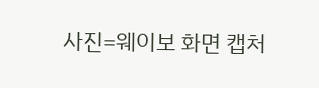사진=웨이보 화면 캡처